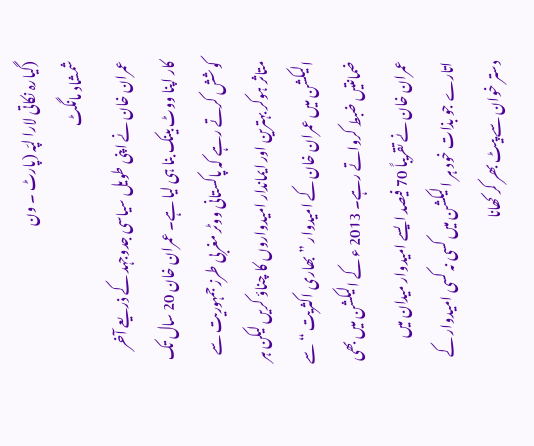(گیارہ نکاتی لارا لپّہ (پارٹ ۔ ون
شمشاد مانگٹ
عمران خان نے اپنی طویل سیاسی جدوجہد کے ذریعے آخر کار اپنا ووٹ بینک بنا ہی لیا ہے۔ عمران خان 20 سال تک کوشش کرتے رہے کہ پاکستانی ووٹر مغربی طرز جمہوریت سے متاثر ہوکر بہترین اور ایماندار امیدواروں کا چناؤ کریں لیکن ہر الیکشن میں عمران خان کے امیدوار ”بھاری اکثریت “ سے ضمانتیں ضبط کرواتے رہے۔ 2013 ء کے الیکشن میں بھی عمران خان نے تقریباً 70 فیصد ایسے امیدوار میدان میں اتارے جو بذات خود ہر الیکشن میں کسی نہ کسی امیدوار کے دستر خوان سے پیٹ بھر کر کھانا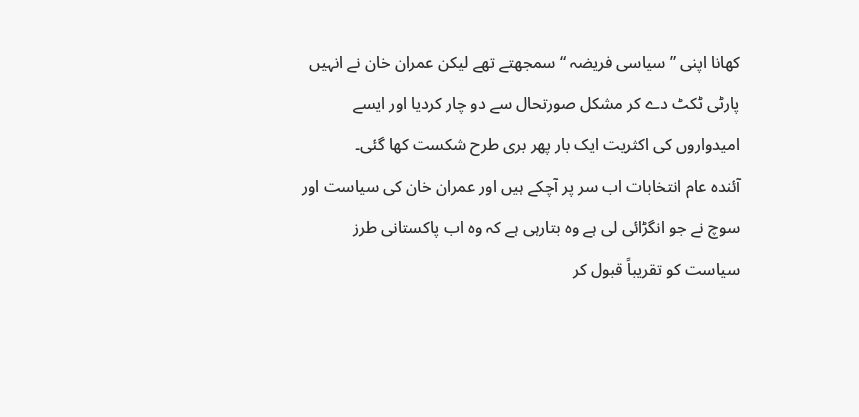کھانا اپنی ”سیاسی فریضہ “سمجھتے تھے لیکن عمران خان نے انہیں پارٹی ٹکٹ دے کر مشکل صورتحال سے دو چار کردیا اور ایسے امیدواروں کی اکثریت ایک بار پھر بری طرح شکست کھا گئی۔
آئندہ عام انتخابات اب سر پر آچکے ہیں اور عمران خان کی سیاست اور سوچ نے جو انگڑائی لی ہے وہ بتارہی ہے کہ وہ اب پاکستانی طرز سیاست کو تقریباً قبول کر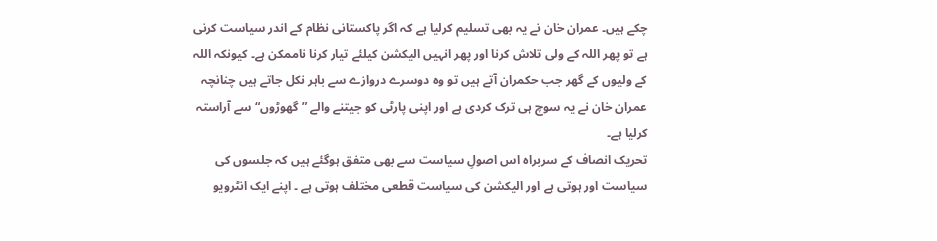چکے ہیں۔ عمران خان نے یہ بھی تسلیم کرلیا ہے کہ اگر پاکستانی نظام کے اندر سیاست کرنی ہے تو پھر اللہ کے ولی تلاش کرنا اور پھر انہیں الیکشن کیلئے تیار کرنا ناممکن ہے۔ کیونکہ اللہ کے ولیوں کے گھر جب حکمران آتے ہیں تو وہ دوسرے دروازے سے باہر نکل جاتے ہیں چنانچہ عمران خان نے یہ سوچ ہی ترک کردی ہے اور اپنی پارٹی کو جیتنے والے ”گھوڑوں“ سے آراستہ کرلیا ہے۔
تحریک انصاف کے سربراہ اس اصولِ سیاست سے بھی متفق ہوگئے ہیں کہ جلسوں کی سیاست اور ہوتی ہے اور الیکشن کی سیاست قطعی مختلف ہوتی ہے ۔ اپنے ایک انٹرویو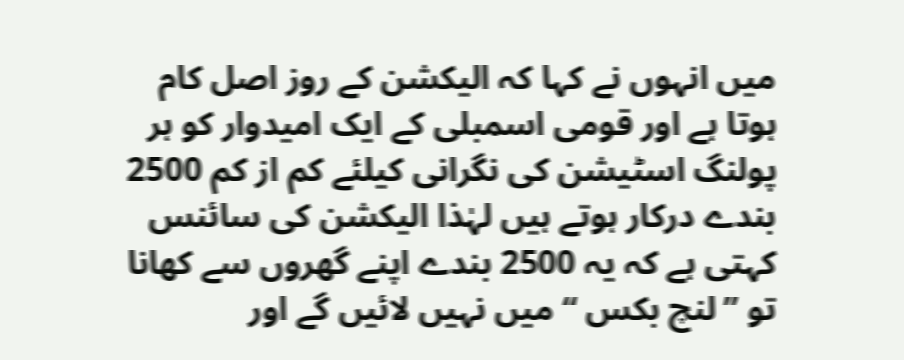میں انہوں نے کہا کہ الیکشن کے روز اصل کام ہوتا ہے اور قومی اسمبلی کے ایک امیدوار کو ہر پولنگ اسٹیشن کی نگرانی کیلئے کم از کم 2500 بندے درکار ہوتے ہیں لہٰذا الیکشن کی سائنس کہتی ہے کہ یہ 2500 بندے اپنے گھروں سے کھانا تو ”لنچ بکس “ میں نہیں لائیں گے اور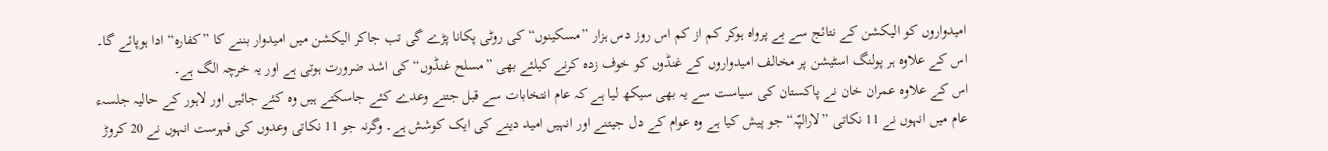امیدواروں کو الیکشن کے نتائج سے بے پرواہ ہوکر کم از کم اس روز دس ہزار ”مسکینوں“ کی روٹی پکانا پڑے گی تب جاکر الیکشن میں امیدوار بننے کا ”کفارہ“ ادا ہوپائے گا۔ اس کے علاوہ ہر پولنگ اسٹیشن پر مخالف امیدواروں کے غنڈوں کو خوف زدہ کرنے کیلئے بھی ”مسلح غنڈوں“ کی اشد ضرورت ہوتی ہے اور یہ خرچہ الگ ہے۔
اس کے علاوہ عمران خان نے پاکستان کی سیاست سے یہ بھی سیکھ لیا ہے کہ عام انتخابات سے قبل جتنے وعدے کئے جاسکتے ہیں وہ کئے جائیں اور لاہور کے حالیہ جلسہء عام میں انہوں نے 11 نکاتی ”لارالپّہ“ جو پیش کیا ہے وہ عوام کے دل جیتنے اور انہیں امید دینے کی ایک کوشش ہے۔ وگرنہ جو 11 نکاتی وعدوں کی فہرست انہوں نے 20 کروڑ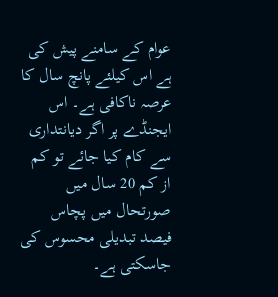عوام کے سامنے پیش کی ہے اس کیلئے پانچ سال کا عرصہ ناکافی ہے۔ اس ایجنڈے پر اگر دیانتداری سے کام کیا جائے تو کم از کم 20 سال میں صورتحال میں پچاس فیصد تبدیلی محسوس کی جاسکتی ہے۔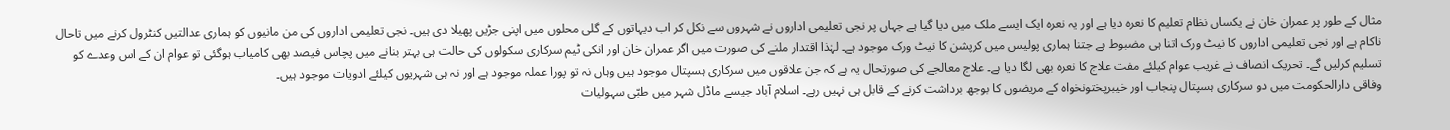مثال کے طور پر عمران خان نے یکساں نظام تعلیم کا نعرہ دیا ہے اور یہ نعرہ ایک ایسے ملک میں دیا گیا ہے جہاں پر نجی تعلیمی اداروں نے شہروں سے نکل کر اب دیہاتوں کے گلی محلوں میں اپنی جڑیں پھیلا دی ہیں۔ نجی تعلیمی اداروں کی من مانیوں کو ہماری عدالتیں کنٹرول کرنے میں تاحال ناکام ہے اور نجی تعلیمی اداروں کا نیٹ ورک اتنا ہی مضبوط ہے جتنا ہماری پولیس میں کرپشن کا نیٹ ورک موجود ہے۔ لہٰذا اقتدار ملنے کی صورت میں اگر عمران خان اور انکی ٹیم سرکاری سکولوں کی حالت ہی بہتر بنانے میں پچاس فیصد بھی کامیاب ہوگئی تو عوام ان کے اس وعدے کو تسلیم کرلیں گے۔ تحریک انصاف نے غریب عوام کیلئے مفت علاج کا نعرہ بھی لگا دیا ہے۔ علاج معالجے کی صورتحال یہ ہے کہ جن علاقوں میں سرکاری ہسپتال موجود ہیں وہاں نہ تو پورا عملہ موجود ہے اور نہ ہی شہریوں کیلئے ادویات موجود ہیں۔
وفاقی دارالحکومت میں دو سرکاری ہسپتال پنجاب اور خیبرپختونخواہ کے مریضوں کا بوجھ برداشت کرنے کے قابل ہی نہیں رہے۔ اسلام آباد جیسے ماڈل شہر میں طبّی سہولیات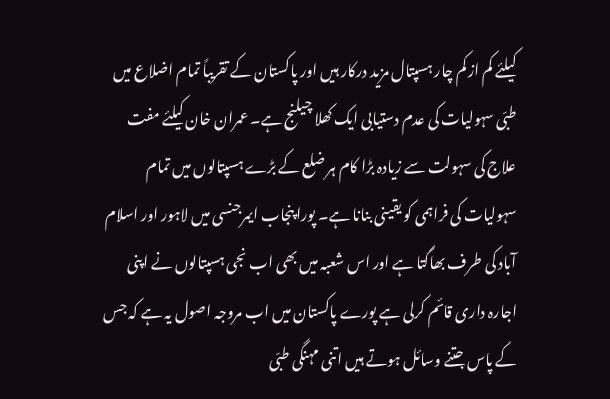کیلئے کم از کم چار ہسپتال مزید درکار ہیں اور پاکستان کے تقریباً تمام اضلاع میں طبّی سہولیات کی عدم دستیابی ایک کھلا چیلنج ہے۔ عمران خان کیلئے مفت علاج کی سہولت سے زیادہ بڑا کام ہر ضلع کے بڑے ہسپتالوں میں تمام سہولیات کی فراہمی کو یقینی بنانا ہے۔ پورا پنجاب ایمرجنسی میں لاہور اور اسلام آباد کی طرف بھاگتا ہے اور اس شعبہ میں بھی اب نجی ہسپتالوں نے اپنی اجارہ داری قائم کرلی ہے پورے پاکستان میں اب مروجہ اصول یہ ہے کہ جس کے پاس جتنے وسائل ہوتے ہیں اتنی مہنگی طبّی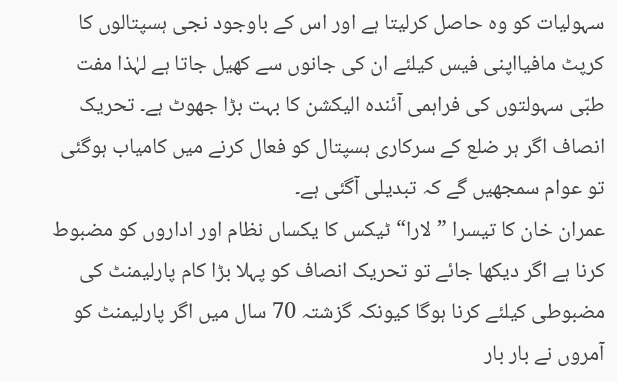سہولیات کو وہ حاصل کرلیتا ہے اور اس کے باوجود نجی ہسپتالوں کا کرپٹ مافیااپنی فیس کیلئے ان کی جانوں سے کھیل جاتا ہے لہٰذا مفت طبّی سہولتوں کی فراہمی آئندہ الیکشن کا بہت بڑا جھوٹ ہے۔ تحریک انصاف اگر ہر ضلع کے سرکاری ہسپتال کو فعال کرنے میں کامیاب ہوگئی تو عوام سمجھیں گے کہ تبدیلی آگئی ہے۔
عمران خان کا تیسرا ”لارا“ ٹیکس کا یکساں نظام اور اداروں کو مضبوط کرنا ہے اگر دیکھا جائے تو تحریک انصاف کو پہلا بڑا کام پارلیمنٹ کی مضبوطی کیلئے کرنا ہوگا کیونکہ گزشتہ 70 سال میں اگر پارلیمنٹ کو آمروں نے بار بار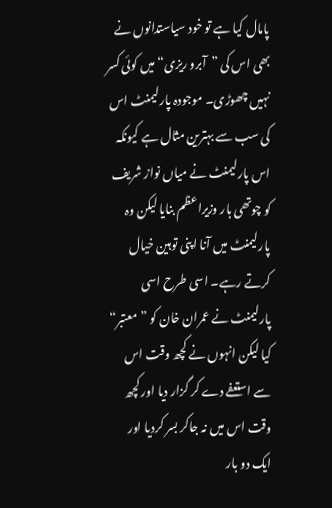پامال کیا ہے تو خود سیاستدانوں نے بھی اس کی ”آبرو ریزی“ میں کوئی کسر نہیں چھوڑی۔ موجودہ پارلیمنٹ اس کی سب سے بہترین مثال ہے کیونکہ اس پارلیمنٹ نے میاں نواز شریف کو چوتھی بار وزیراعظم بنایا لیکن وہ پارلیمنٹ میں آنا اپنی توہین خیال کرتے رہے۔ اسی طرح اسی پارلیمنٹ نے عمران خان کو ”معتبر“ کیا لیکن انہوں نے کچھ وقت اس سے استعفے دے کر گزار دیا اور کچھ وقت اس میں نہ جاکر بسر کردیا اور ایک دو بار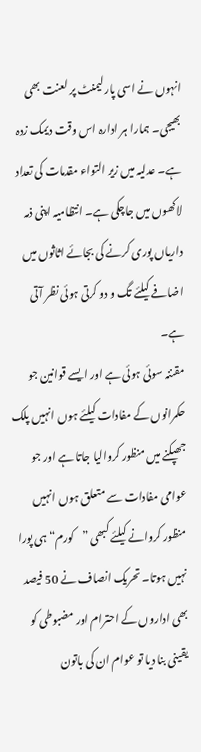انہوں نے اسی پارلیمنٹ پر لعنت بھی بھیجی۔ ہمارا ہر ادارہ اس وقت دیمک زدہ ہے۔ عدلیہ میں زیر التواء مقدمات کی تعداد لاکھوں میں جاچکی ہے۔ انتظامیہ اپنی ذمہ داریاں پوری کرنے کی بجائے اثاثوں میں اضافے کیلئے تگ و دو کرتی ہوئی نظر آتی ہے۔
مقننہ سوئی ہوئی ہے اور ایسے قوانین جو حکمرانوں کے مفادات کیلئے ہوں انہیں پلک جھپکنے میں منظور کروالیا جاتا ہے اور جو عوامی مفادات سے متعلق ہوں انہیں منظور کروانے کیلئے کبھی ”کورم“ ہی پورا نہیں ہوتا۔ تحریک انصاف نے 50 فیصد بھی اداروں کے احترام اور مضبوطی کو یقینی بنا دیا تو عوام ان کی باتون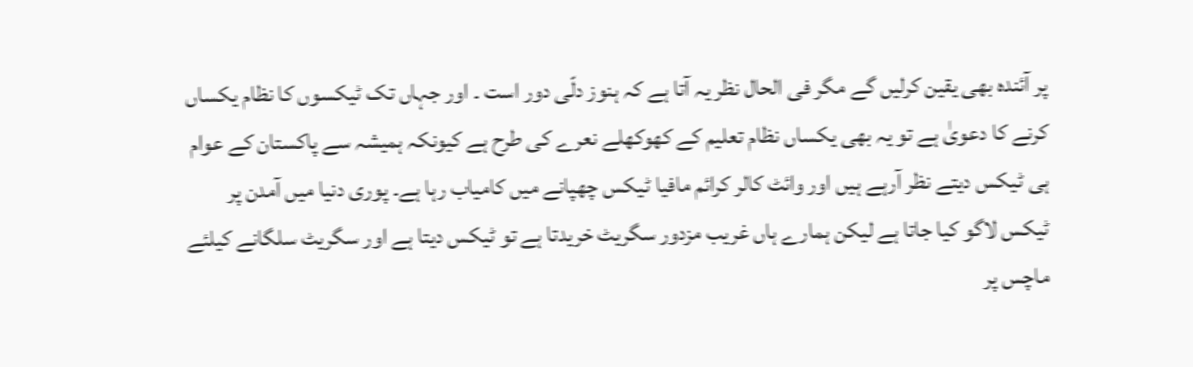پر آئندہ بھی یقین کرلیں گے مگر فی الحال نظر یہ آتا ہے کہ ہنوز دلّی دور است ۔ اور جہاں تک ٹیکسوں کا نظام یکساں کرنے کا دعویٰ ہے تو یہ بھی یکساں نظام تعلیم کے کھوکھلے نعرے کی طرح ہے کیونکہ ہمیشہ سے پاکستان کے عوام ہی ٹیکس دیتے نظر آرہے ہیں اور وائٹ کالر کرائم مافیا ٹیکس چھپانے میں کامیاب رہا ہے۔ پوری دنیا میں آمدن پر ٹیکس لاگو کیا جاتا ہے لیکن ہمارے ہاں غریب مزدور سگریٹ خریدتا ہے تو ٹیکس دیتا ہے اور سگریٹ سلگانے کیلئے ماچس پر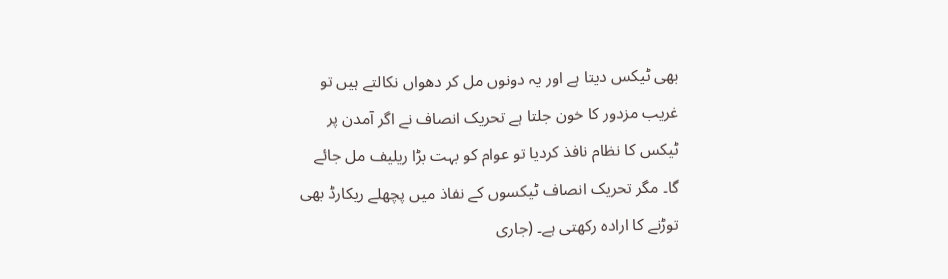بھی ٹیکس دیتا ہے اور یہ دونوں مل کر دھواں نکالتے ہیں تو غریب مزدور کا خون جلتا ہے تحریک انصاف نے اگر آمدن پر ٹیکس کا نظام نافذ کردیا تو عوام کو بہت بڑا ریلیف مل جائے گا۔ مگر تحریک انصاف ٹیکسوں کے نفاذ میں پچھلے ریکارڈ بھی توڑنے کا ارادہ رکھتی ہے۔ (جاری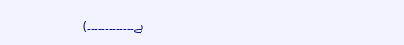ہے۔۔۔۔۔۔۔۔۔۔۔۔۔)